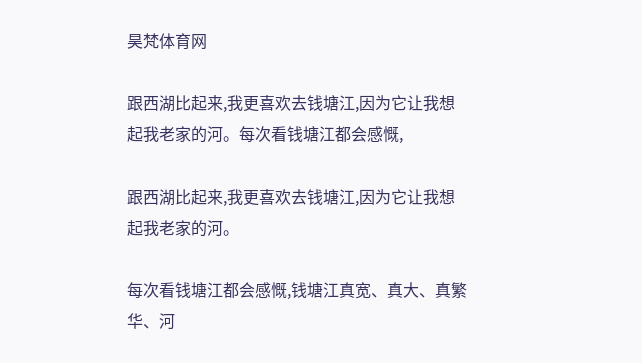昊梵体育网

跟西湖比起来,我更喜欢去钱塘江,因为它让我想起我老家的河。每次看钱塘江都会感慨,

跟西湖比起来,我更喜欢去钱塘江,因为它让我想起我老家的河。

每次看钱塘江都会感慨,钱塘江真宽、真大、真繁华、河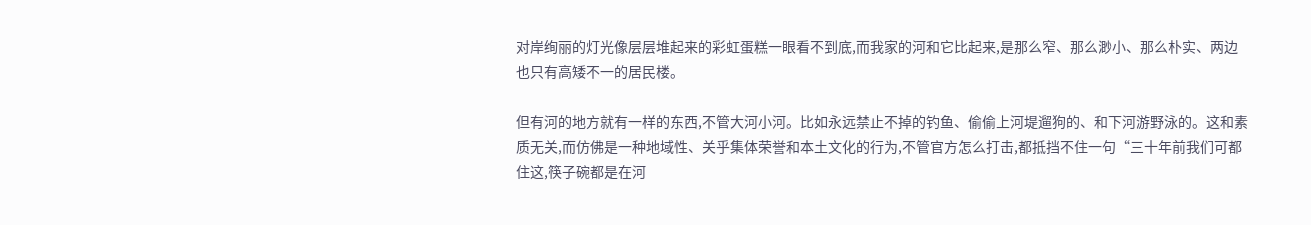对岸绚丽的灯光像层层堆起来的彩虹蛋糕一眼看不到底,而我家的河和它比起来,是那么窄、那么渺小、那么朴实、两边也只有高矮不一的居民楼。

但有河的地方就有一样的东西,不管大河小河。比如永远禁止不掉的钓鱼、偷偷上河堤遛狗的、和下河游野泳的。这和素质无关,而仿佛是一种地域性、关乎集体荣誉和本土文化的行为,不管官方怎么打击,都抵挡不住一句“三十年前我们可都住这,筷子碗都是在河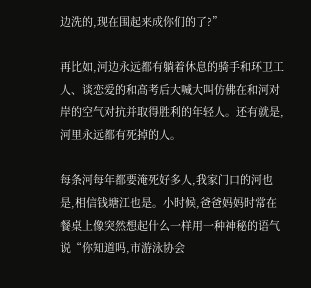边洗的,现在围起来成你们的了?”

再比如,河边永远都有躺着休息的骑手和环卫工人、谈恋爱的和高考后大喊大叫仿佛在和河对岸的空气对抗并取得胜利的年轻人。还有就是,河里永远都有死掉的人。

每条河每年都要淹死好多人,我家门口的河也是,相信钱塘江也是。小时候,爸爸妈妈时常在餐桌上像突然想起什么一样用一种神秘的语气说“你知道吗,市游泳协会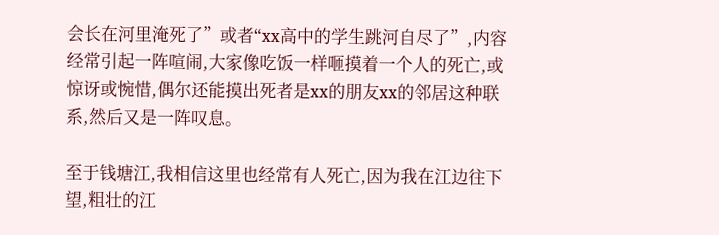会长在河里淹死了”或者“xx高中的学生跳河自尽了”,内容经常引起一阵喧闹,大家像吃饭一样咂摸着一个人的死亡,或惊讶或惋惜,偶尔还能摸出死者是xx的朋友xx的邻居这种联系,然后又是一阵叹息。

至于钱塘江,我相信这里也经常有人死亡,因为我在江边往下望,粗壮的江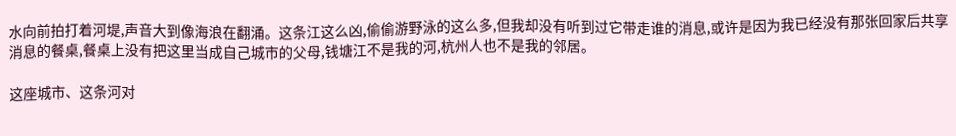水向前拍打着河堤,声音大到像海浪在翻涌。这条江这么凶,偷偷游野泳的这么多,但我却没有听到过它带走谁的消息,或许是因为我已经没有那张回家后共享消息的餐桌,餐桌上没有把这里当成自己城市的父母,钱塘江不是我的河,杭州人也不是我的邻居。

这座城市、这条河对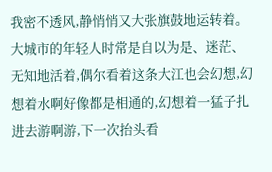我密不透风,静悄悄又大张旗鼓地运转着。大城市的年轻人时常是自以为是、迷茫、无知地活着,偶尔看着这条大江也会幻想,幻想着水啊好像都是相通的,幻想着一猛子扎进去游啊游,下一次抬头看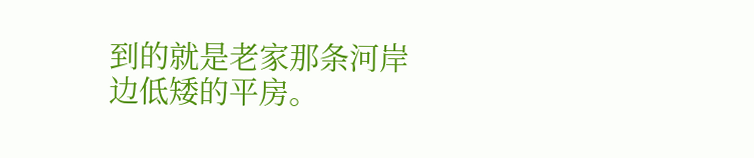到的就是老家那条河岸边低矮的平房。